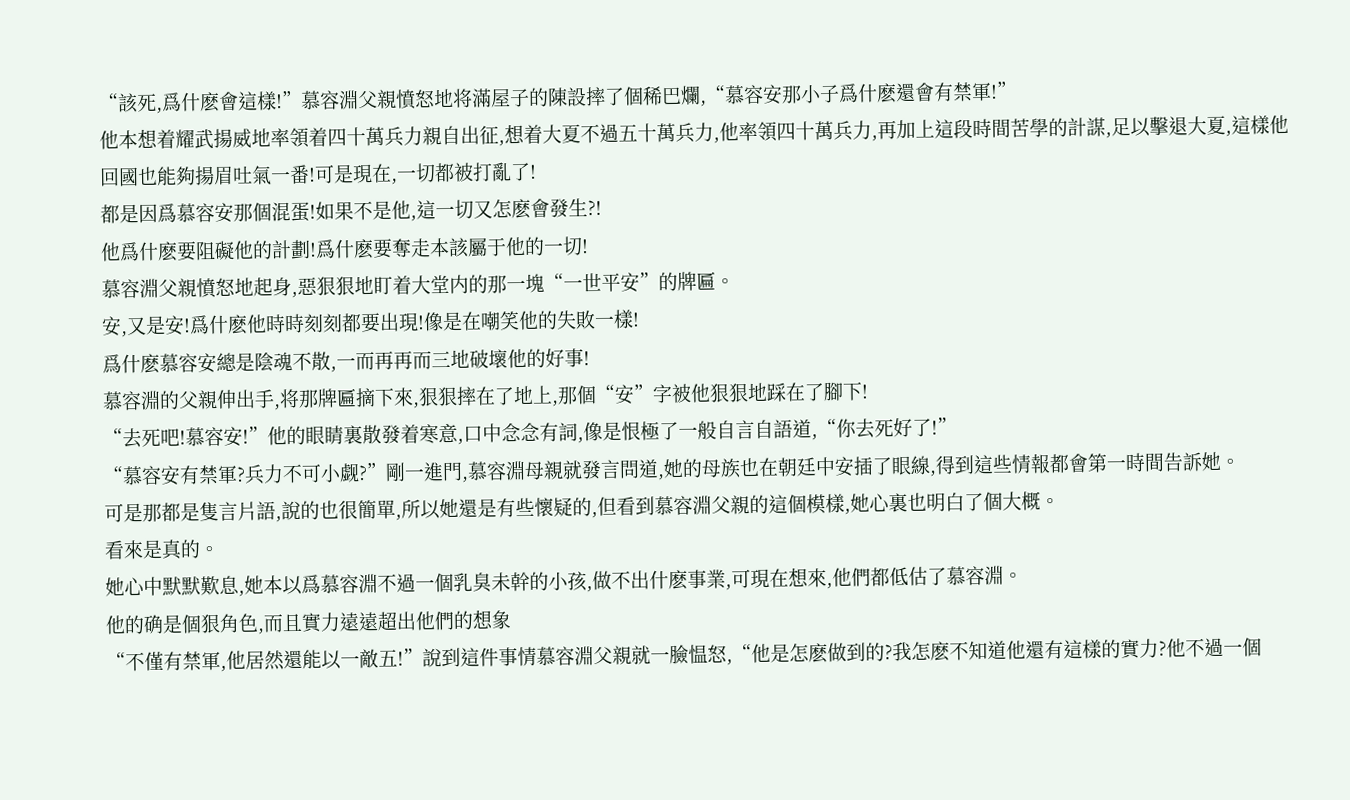“該死,爲什麽會這樣!”慕容淵父親憤怒地将滿屋子的陳設摔了個稀巴爛,“慕容安那小子爲什麽還會有禁軍!”
他本想着耀武揚威地率領着四十萬兵力親自出征,想着大夏不過五十萬兵力,他率領四十萬兵力,再加上這段時間苦學的計謀,足以擊退大夏,這樣他回國也能夠揚眉吐氣一番!可是現在,一切都被打亂了!
都是因爲慕容安那個混蛋!如果不是他,這一切又怎麽會發生?!
他爲什麽要阻礙他的計劃!爲什麽要奪走本該屬于他的一切!
慕容淵父親憤怒地起身,惡狠狠地盯着大堂内的那一塊“一世平安”的牌匾。
安,又是安!爲什麽他時時刻刻都要出現!像是在嘲笑他的失敗一樣!
爲什麽慕容安總是陰魂不散,一而再再而三地破壞他的好事!
慕容淵的父親伸出手,将那牌匾摘下來,狠狠摔在了地上,那個“安”字被他狠狠地踩在了腳下!
“去死吧!慕容安!”他的眼睛裏散發着寒意,口中念念有詞,像是恨極了一般自言自語道,“你去死好了!”
“慕容安有禁軍?兵力不可小觑?”剛一進門,慕容淵母親就發言問道,她的母族也在朝廷中安插了眼線,得到這些情報都會第一時間告訴她。
可是那都是隻言片語,說的也很簡單,所以她還是有些懷疑的,但看到慕容淵父親的這個模樣,她心裏也明白了個大概。
看來是真的。
她心中默默歎息,她本以爲慕容淵不過一個乳臭未幹的小孩,做不出什麽事業,可現在想來,他們都低估了慕容淵。
他的确是個狠角色,而且實力遠遠超出他們的想象
“不僅有禁軍,他居然還能以一敵五!”說到這件事情慕容淵父親就一臉愠怒,“他是怎麽做到的?我怎麽不知道他還有這樣的實力?他不過一個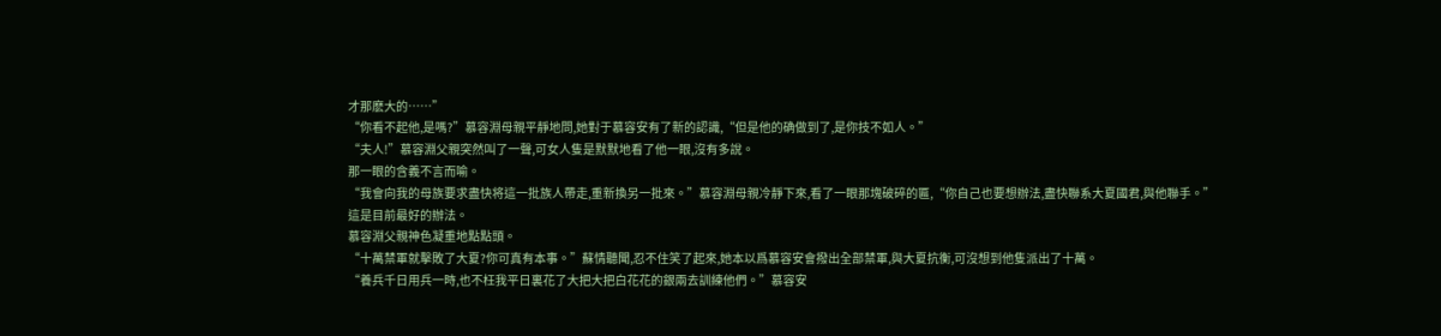才那麽大的……”
“你看不起他,是嗎?”慕容淵母親平靜地問,她對于慕容安有了新的認識,“但是他的确做到了,是你技不如人。”
“夫人!”慕容淵父親突然叫了一聲,可女人隻是默默地看了他一眼,沒有多說。
那一眼的含義不言而喻。
“我會向我的母族要求盡快将這一批族人帶走,重新換另一批來。”慕容淵母親冷靜下來,看了一眼那塊破碎的匾,“你自己也要想辦法,盡快聯系大夏國君,與他聯手。”
這是目前最好的辦法。
慕容淵父親神色凝重地點點頭。
“十萬禁軍就擊敗了大夏?你可真有本事。”蘇情聽聞,忍不住笑了起來,她本以爲慕容安會撥出全部禁軍,與大夏抗衡,可沒想到他隻派出了十萬。
“養兵千日用兵一時,也不枉我平日裏花了大把大把白花花的銀兩去訓練他們。”慕容安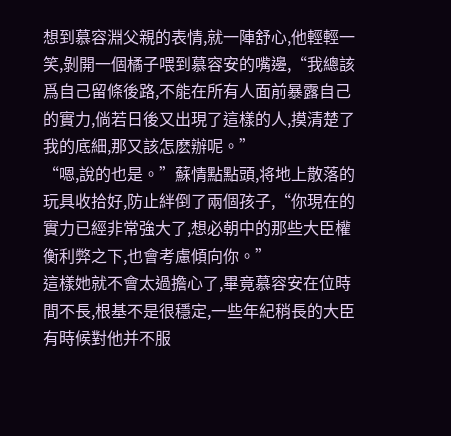想到慕容淵父親的表情,就一陣舒心,他輕輕一笑,剝開一個橘子喂到慕容安的嘴邊,“我總該爲自己留條後路,不能在所有人面前暴露自己的實力,倘若日後又出現了這樣的人,摸清楚了我的底細,那又該怎麽辦呢。”
“嗯,說的也是。”蘇情點點頭,将地上散落的玩具收拾好,防止絆倒了兩個孩子,“你現在的實力已經非常強大了,想必朝中的那些大臣權衡利弊之下,也會考慮傾向你。”
這樣她就不會太過擔心了,畢竟慕容安在位時間不長,根基不是很穩定,一些年紀稍長的大臣有時候對他并不服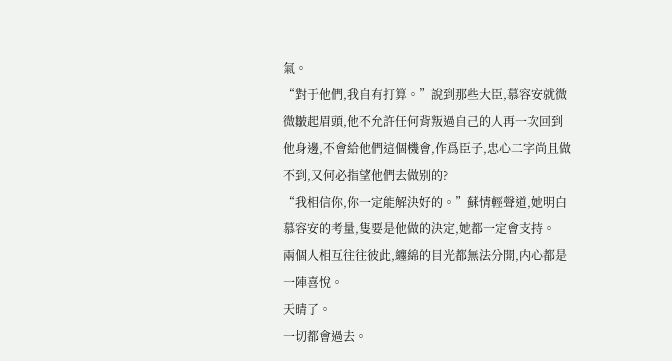氣。
“對于他們,我自有打算。”說到那些大臣,慕容安就微微皺起眉頭,他不允許任何背叛過自己的人再一次回到他身邊,不會給他們這個機會,作爲臣子,忠心二字尚且做不到,又何必指望他們去做别的?
“我相信你,你一定能解決好的。”蘇情輕聲道,她明白慕容安的考量,隻要是他做的決定,她都一定會支持。
兩個人相互往往彼此,纏綿的目光都無法分開,内心都是一陣喜悅。
天晴了。
一切都會過去。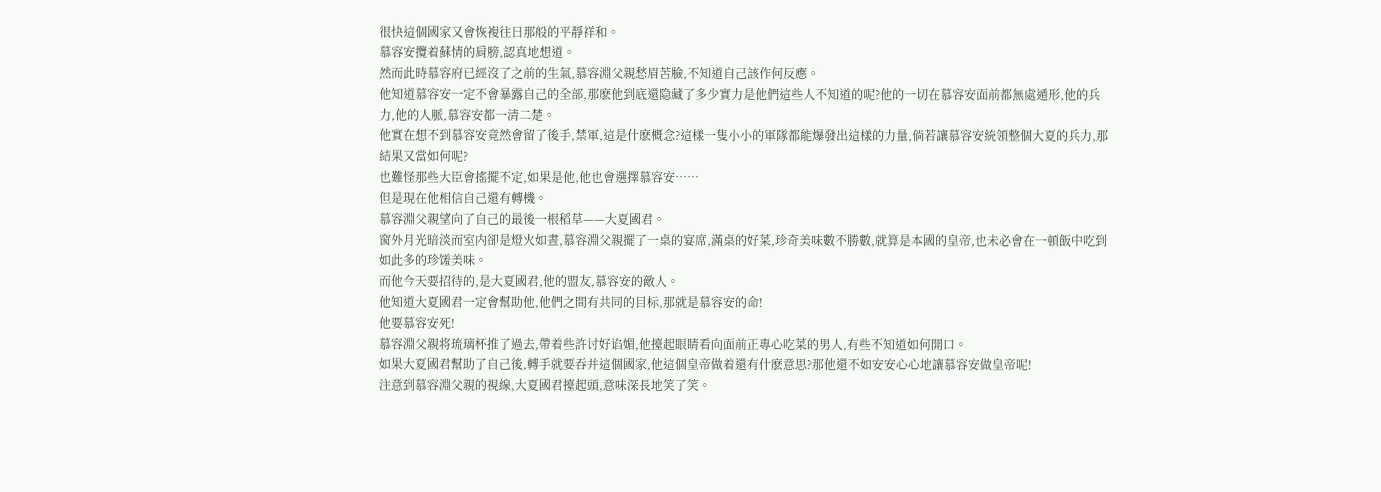很快這個國家又會恢複往日那般的平靜祥和。
慕容安攬着蘇情的肩膀,認真地想道。
然而此時慕容府已經沒了之前的生氣,慕容淵父親愁眉苦臉,不知道自己該作何反應。
他知道慕容安一定不會暴露自己的全部,那麽他到底還隐藏了多少實力是他們這些人不知道的呢?他的一切在慕容安面前都無處遁形,他的兵力,他的人脈,慕容安都一清二楚。
他實在想不到慕容安竟然會留了後手,禁軍,這是什麽概念?這樣一隻小小的軍隊都能爆發出這樣的力量,倘若讓慕容安統領整個大夏的兵力,那結果又當如何呢?
也難怪那些大臣會搖擺不定,如果是他,他也會選擇慕容安……
但是現在他相信自己還有轉機。
慕容淵父親望向了自己的最後一根稻草——大夏國君。
窗外月光暗淡而室内卻是燈火如晝,慕容淵父親擺了一桌的宴席,滿桌的好菜,珍奇美味數不勝數,就算是本國的皇帝,也未必會在一頓飯中吃到如此多的珍馐美味。
而他今天要招待的,是大夏國君,他的盟友,慕容安的敵人。
他知道大夏國君一定會幫助他,他們之間有共同的目标,那就是慕容安的命!
他要慕容安死!
慕容淵父親将琉璃杯推了過去,帶着些許讨好谄媚,他擡起眼睛看向面前正專心吃菜的男人,有些不知道如何開口。
如果大夏國君幫助了自己後,轉手就要吞并這個國家,他這個皇帝做着還有什麽意思?那他還不如安安心心地讓慕容安做皇帝呢!
注意到慕容淵父親的視線,大夏國君擡起頭,意味深長地笑了笑。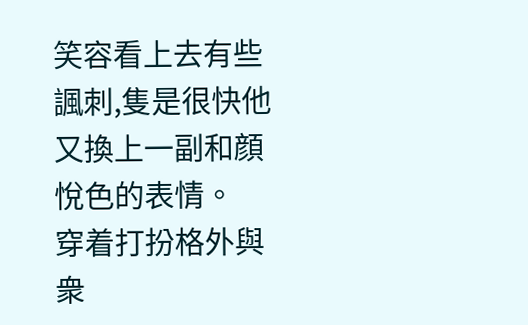笑容看上去有些諷刺,隻是很快他又換上一副和顔悅色的表情。
穿着打扮格外與衆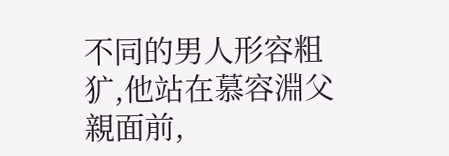不同的男人形容粗犷,他站在慕容淵父親面前,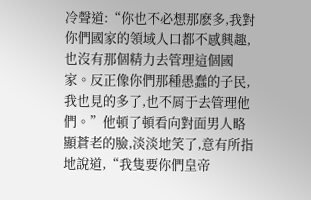冷聲道:“你也不必想那麽多,我對你們國家的領域人口都不感興趣,也沒有那個精力去管理這個國家。反正像你們那種愚蠢的子民,我也見的多了,也不屑于去管理他們。”他頓了頓看向對面男人略顯蒼老的臉,淡淡地笑了,意有所指地說道,“我隻要你們皇帝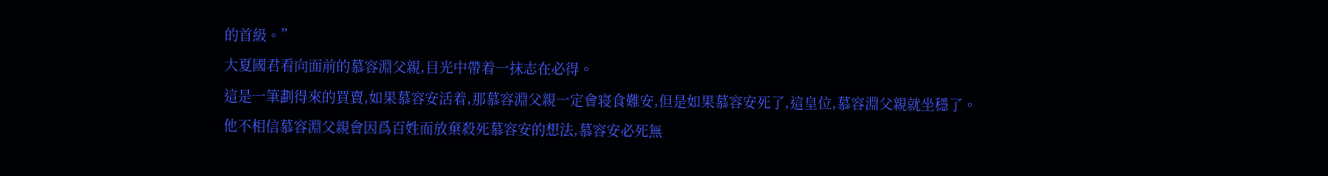的首級。”
大夏國君看向面前的慕容淵父親,目光中帶着一抹志在必得。
這是一筆劃得來的買賣,如果慕容安活着,那慕容淵父親一定會寝食難安,但是如果慕容安死了,這皇位,慕容淵父親就坐穩了。
他不相信慕容淵父親會因爲百姓而放棄殺死慕容安的想法,慕容安必死無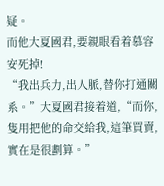疑。
而他大夏國君,要親眼看着慕容安死掉!
“我出兵力,出人脈,替你打通關系。”大夏國君接着道,“而你,隻用把他的命交給我,這筆買賣,實在是很劃算。”